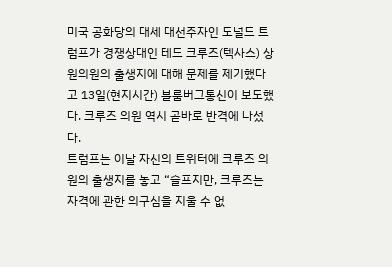미국 공화당의 대세 대선주자인 도널드 트럼프가 경쟁상대인 테드 크루즈(텍사스) 상원의원의 출생지에 대해 문제를 제기했다고 13일(현지시간) 블룸버그통신이 보도했다. 크루즈 의원 역시 곧바로 반격에 나섰다.
트럼프는 이날 자신의 트위터에 크루즈 의원의 출생지를 놓고 “슬프지만, 크루즈는 자격에 관한 의구심을 지울 수 없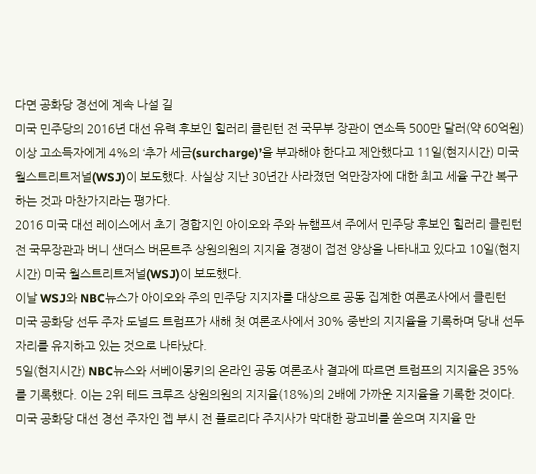다면 공화당 경선에 계속 나설 길
미국 민주당의 2016년 대선 유력 후보인 힐러리 클린턴 전 국무부 장관이 연소득 500만 달러(약 60억원) 이상 고소득자에게 4%의 ‘추가 세금(surcharge)’을 부과해야 한다고 제안했다고 11일(현지시간) 미국 월스트리트저널(WSJ)이 보도했다. 사실상 지난 30년간 사라졌던 억만장자에 대한 최고 세율 구간 복구하는 것과 마찬가지라는 평가다.
2016 미국 대선 레이스에서 초기 경합지인 아이오와 주와 뉴햄프셔 주에서 민주당 후보인 힐러리 클린턴 전 국무장관과 버니 샌더스 버몬트주 상원의원의 지지율 경쟁이 접전 양상을 나타내고 있다고 10일(현지시간) 미국 월스트리트저널(WSJ)이 보도했다.
이날 WSJ와 NBC뉴스가 아이오와 주의 민주당 지지자를 대상으로 공동 집계한 여론조사에서 클린턴
미국 공화당 선두 주자 도널드 트럼프가 새해 첫 여론조사에서 30% 중반의 지지율을 기록하며 당내 선두 자리를 유지하고 있는 것으로 나타났다.
5일(현지시간) NBC뉴스와 서베이몽키의 온라인 공동 여론조사 결과에 따르면 트럼프의 지지율은 35%를 기록했다. 이는 2위 테드 크루즈 상원의원의 지지율(18%)의 2배에 가까운 지지율을 기록한 것이다.
미국 공화당 대선 경선 주자인 젭 부시 전 플로리다 주지사가 막대한 광고비를 쏟으며 지지율 만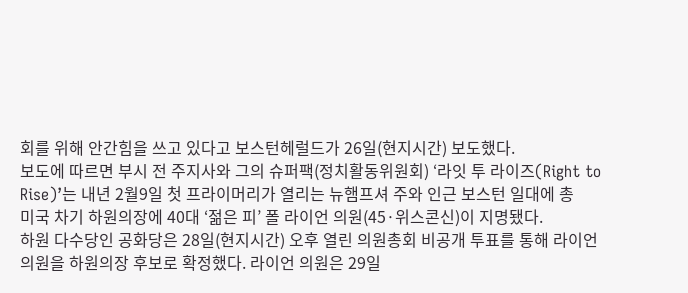회를 위해 안간힘을 쓰고 있다고 보스턴헤럴드가 26일(현지시간) 보도했다.
보도에 따르면 부시 전 주지사와 그의 슈퍼팩(정치활동위원회) ‘라잇 투 라이즈(Right to Rise)’는 내년 2월9일 첫 프라이머리가 열리는 뉴햄프셔 주와 인근 보스턴 일대에 총
미국 차기 하원의장에 40대 ‘젊은 피’ 폴 라이언 의원(45·위스콘신)이 지명됐다.
하원 다수당인 공화당은 28일(현지시간) 오후 열린 의원총회 비공개 투표를 통해 라이언 의원을 하원의장 후보로 확정했다. 라이언 의원은 29일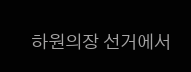하원의장 선거에서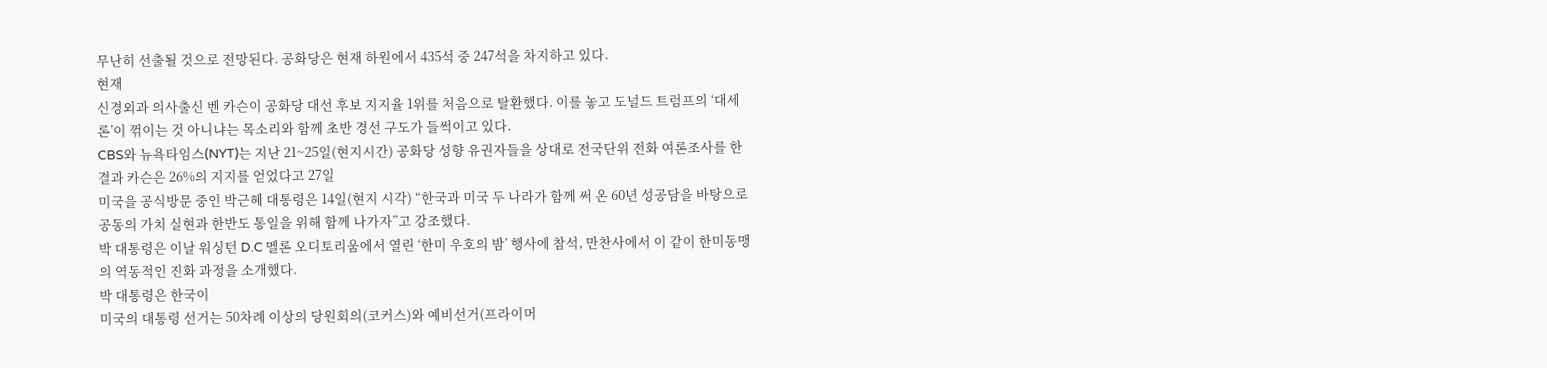무난히 선출될 것으로 전망된다. 공화당은 현재 하원에서 435석 중 247석을 차지하고 있다.
현재
신경외과 의사출신 벤 카슨이 공화당 대선 후보 지지율 1위를 처음으로 탈환했다. 이를 놓고 도널드 트럼프의 ‘대세론’이 꺾이는 것 아니냐는 목소리와 함께 초반 경선 구도가 들썩이고 있다.
CBS와 뉴욕타임스(NYT)는 지난 21~25일(현지시간) 공화당 성향 유권자들을 상대로 전국단위 전화 여론조사를 한 결과 카슨은 26%의 지지를 얻었다고 27일
미국을 공식방문 중인 박근혜 대통령은 14일(현지 시각) “한국과 미국 두 나라가 함께 써 온 60년 성공담을 바탕으로 공동의 가치 실현과 한반도 통일을 위해 함께 나가자”고 강조했다.
박 대통령은 이날 워싱턴 D.C 멜론 오디토리움에서 열린 ‘한미 우호의 밤’ 행사에 참석, 만찬사에서 이 같이 한미동맹의 역동적인 진화 과정을 소개했다.
박 대통령은 한국이
미국의 대통령 선거는 50차례 이상의 당원회의(코커스)와 예비선거(프라이머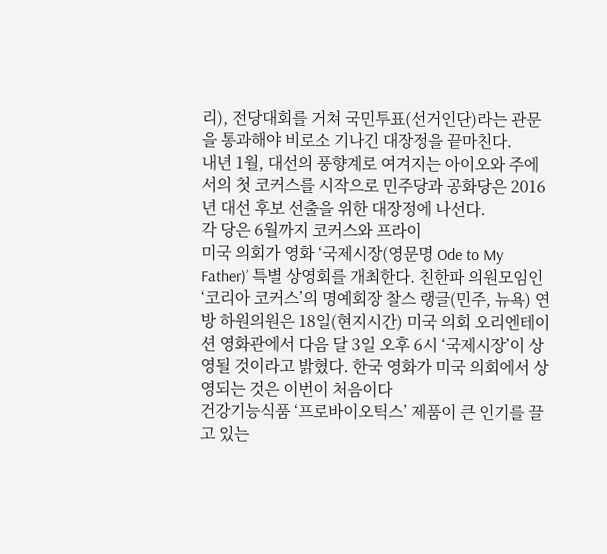리), 전당대회를 거쳐 국민투표(선거인단)라는 관문을 통과해야 비로소 기나긴 대장정을 끝마친다.
내년 1월, 대선의 풍향계로 여겨지는 아이오와 주에서의 첫 코커스를 시작으로 민주당과 공화당은 2016년 대선 후보 선출을 위한 대장정에 나선다.
각 당은 6월까지 코커스와 프라이
미국 의회가 영화 ‘국제시장(영문명 Ode to My Father)’ 특별 상영회를 개최한다. 친한파 의원모임인 ‘코리아 코커스’의 명예회장 찰스 랭글(민주, 뉴욕) 연방 하원의원은 18일(현지시간) 미국 의회 오리엔테이션 영화관에서 다음 달 3일 오후 6시 ‘국제시장’이 상영될 것이라고 밝혔다. 한국 영화가 미국 의회에서 상영되는 것은 이번이 처음이다
건강기능식품 ‘프로바이오틱스’ 제품이 큰 인기를 끌고 있는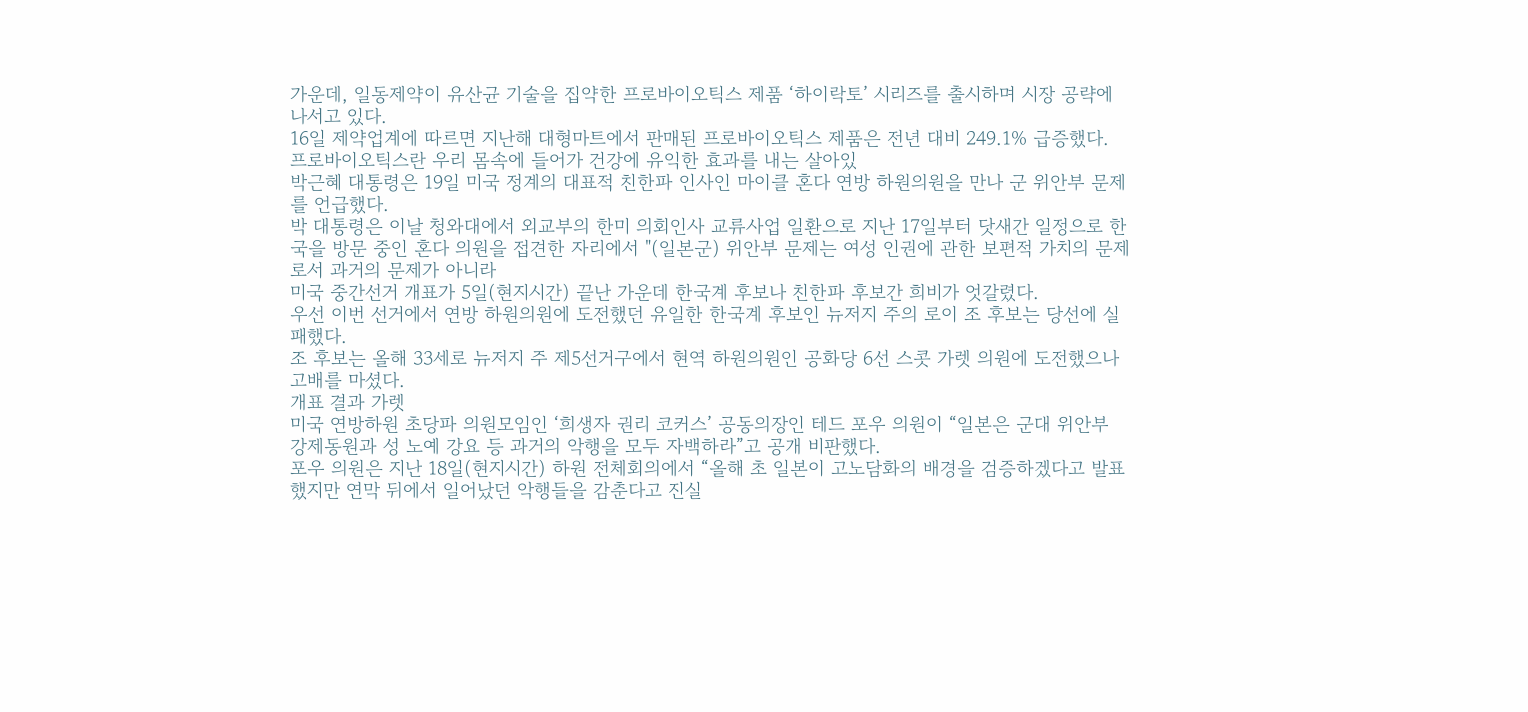가운데, 일동제약이 유산균 기술을 집약한 프로바이오틱스 제품 ‘하이락토’ 시리즈를 출시하며 시장 공략에 나서고 있다.
16일 제약업계에 따르면 지난해 대형마트에서 판매된 프로바이오틱스 제품은 전년 대비 249.1% 급증했다. 프로바이오틱스란 우리 몸속에 들어가 건강에 유익한 효과를 내는 살아있
박근혜 대통령은 19일 미국 정계의 대표적 친한파 인사인 마이클 혼다 연방 하원의원을 만나 군 위안부 문제를 언급했다.
박 대통령은 이날 청와대에서 외교부의 한미 의회인사 교류사업 일환으로 지난 17일부터 닷새간 일정으로 한국을 방문 중인 혼다 의원을 접견한 자리에서 "(일본군) 위안부 문제는 여성 인권에 관한 보편적 가치의 문제로서 과거의 문제가 아니라
미국 중간선거 개표가 5일(현지시간) 끝난 가운데 한국계 후보나 친한파 후보간 희비가 엇갈렸다.
우선 이번 선거에서 연방 하원의원에 도전했던 유일한 한국계 후보인 뉴저지 주의 로이 조 후보는 당선에 실패했다.
조 후보는 올해 33세로 뉴저지 주 제5선거구에서 현역 하원의원인 공화당 6선 스콧 가렛 의원에 도전했으나 고배를 마셨다.
개표 결과 가렛
미국 연방하원 초당파 의원모임인 ‘희생자 권리 코커스’ 공동의장인 테드 포우 의원이 “일본은 군대 위안부 강제동원과 성 노예 강요 등 과거의 악행을 모두 자백하라”고 공개 비판했다.
포우 의원은 지난 18일(현지시간) 하원 전체회의에서 “올해 초 일본이 고노담화의 배경을 검증하겠다고 발표했지만 연막 뒤에서 일어났던 악행들을 감춘다고 진실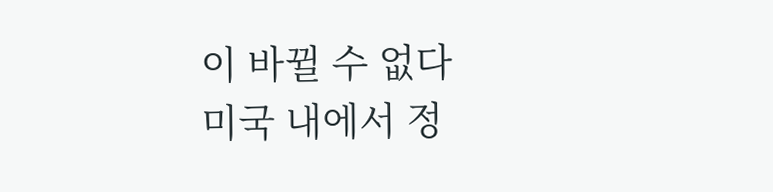이 바뀔 수 없다
미국 내에서 정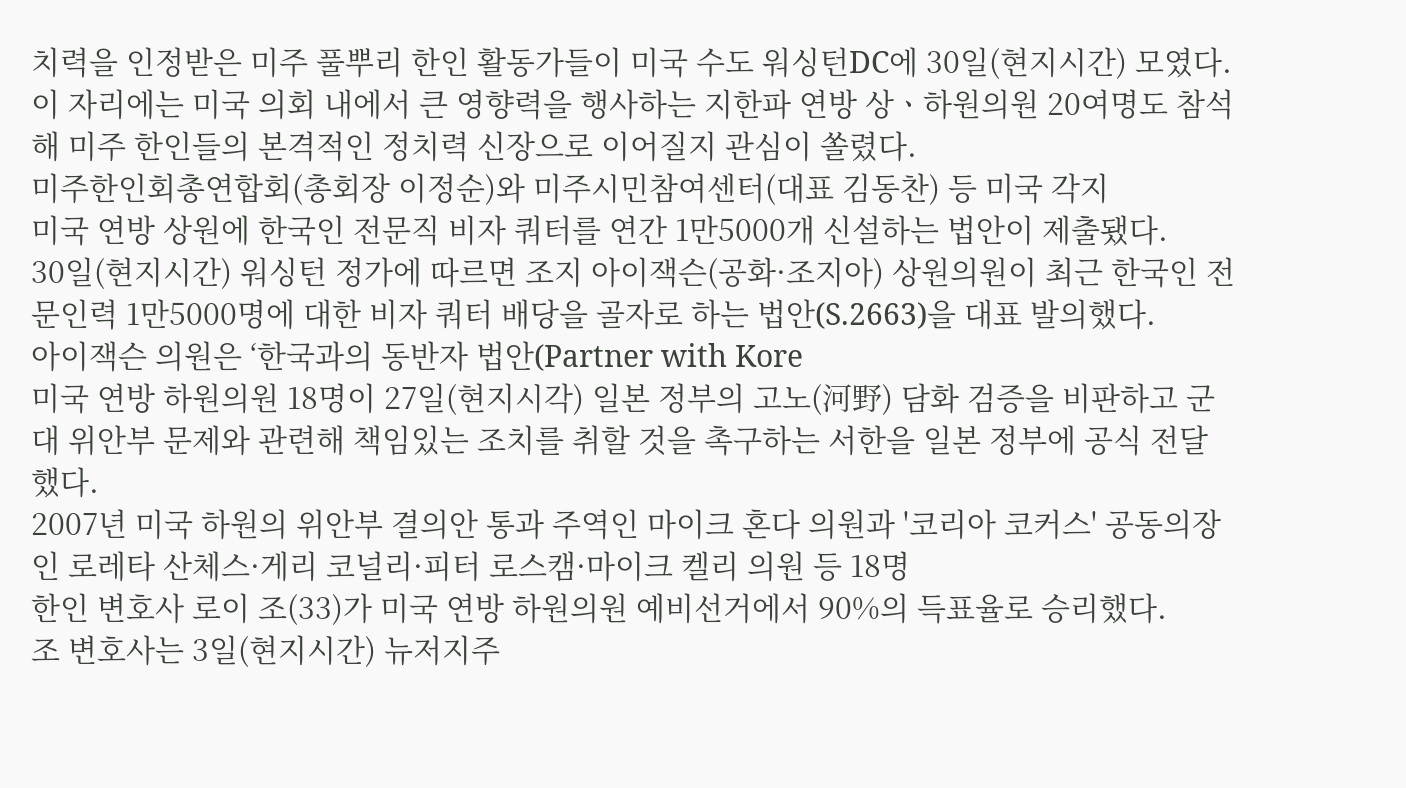치력을 인정받은 미주 풀뿌리 한인 활동가들이 미국 수도 워싱턴DC에 30일(현지시간) 모였다.
이 자리에는 미국 의회 내에서 큰 영향력을 행사하는 지한파 연방 상ㆍ하원의원 20여명도 참석해 미주 한인들의 본격적인 정치력 신장으로 이어질지 관심이 쏠렸다.
미주한인회총연합회(총회장 이정순)와 미주시민참여센터(대표 김동찬) 등 미국 각지
미국 연방 상원에 한국인 전문직 비자 쿼터를 연간 1만5000개 신설하는 법안이 제출됐다.
30일(현지시간) 워싱턴 정가에 따르면 조지 아이잭슨(공화·조지아) 상원의원이 최근 한국인 전문인력 1만5000명에 대한 비자 쿼터 배당을 골자로 하는 법안(S.2663)을 대표 발의했다.
아이잭슨 의원은 ‘한국과의 동반자 법안(Partner with Kore
미국 연방 하원의원 18명이 27일(현지시각) 일본 정부의 고노(河野) 담화 검증을 비판하고 군대 위안부 문제와 관련해 책임있는 조치를 취할 것을 촉구하는 서한을 일본 정부에 공식 전달했다.
2007년 미국 하원의 위안부 결의안 통과 주역인 마이크 혼다 의원과 '코리아 코커스' 공동의장인 로레타 산체스·게리 코널리·피터 로스캠·마이크 켈리 의원 등 18명
한인 변호사 로이 조(33)가 미국 연방 하원의원 예비선거에서 90%의 득표율로 승리했다.
조 변호사는 3일(현지시간) 뉴저지주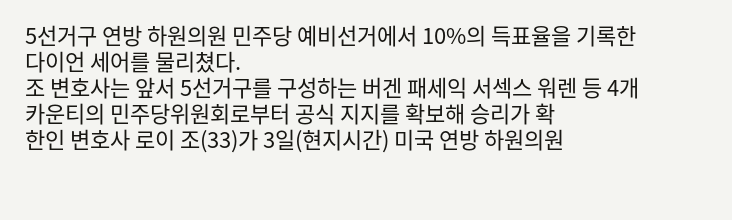5선거구 연방 하원의원 민주당 예비선거에서 10%의 득표율을 기록한 다이언 세어를 물리쳤다.
조 변호사는 앞서 5선거구를 구성하는 버겐 패세익 서섹스 워렌 등 4개 카운티의 민주당위원회로부터 공식 지지를 확보해 승리가 확
한인 변호사 로이 조(33)가 3일(현지시간) 미국 연방 하원의원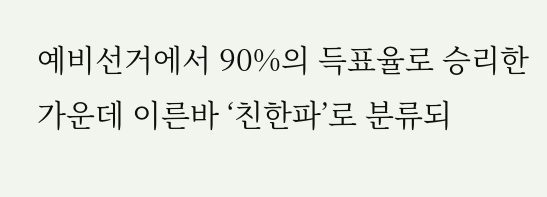예비선거에서 90%의 득표율로 승리한 가운데 이른바 ‘친한파’로 분류되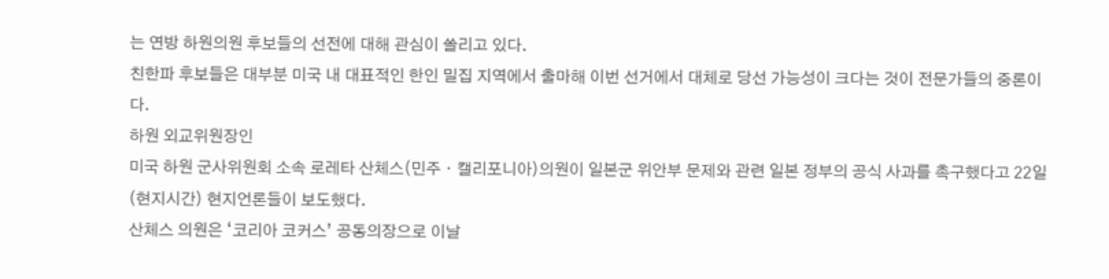는 연방 하원의원 후보들의 선전에 대해 관심이 쏠리고 있다.
친한파 후보들은 대부분 미국 내 대표적인 한인 밀집 지역에서 출마해 이번 선거에서 대체로 당선 가능성이 크다는 것이 전문가들의 중론이다.
하원 외교위원장인
미국 하원 군사위원회 소속 로레타 산체스(민주ㆍ캘리포니아)의원이 일본군 위안부 문제와 관련 일본 정부의 공식 사과를 촉구했다고 22일(현지시간) 현지언론들이 보도했다.
산체스 의원은 ‘코리아 코커스’ 공동의장으로 이날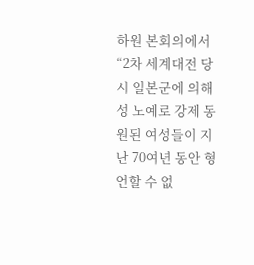하원 본회의에서 “2차 세계대전 당시 일본군에 의해 성 노예로 강제 동원된 여성들이 지난 70여년 동안 형언할 수 없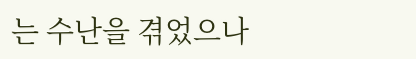는 수난을 겪었으나